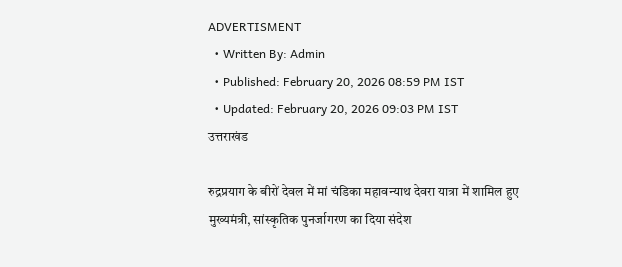ADVERTISMENT
  • Written By: Admin
  • Published: February 20, 2026 08:59 PM IST
  • Updated: February 20, 2026 09:03 PM IST
उत्तराखंड

रुद्रप्रयाग के बीरों देवल में मां चंडिका महावन्याथ देवरा यात्रा में शामिल हुए मुख्यमंत्री, सांस्कृतिक पुनर्जागरण का दिया संदेश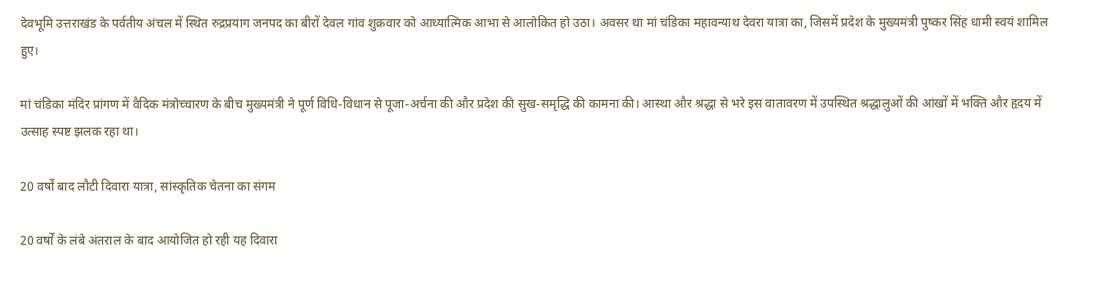देवभूमि उत्तराखंड के पर्वतीय अंचल में स्थित रुद्रप्रयाग जनपद का बीरों देवल गांव शुक्रवार को आध्यात्मिक आभा से आलोकित हो उठा। अवसर था मां चंडिका महावन्याथ देवरा यात्रा का, जिसमें प्रदेश के मुख्यमंत्री पुष्कर सिंह धामी स्वयं शामिल हुए।

मां चंडिका मंदिर प्रांगण में वैदिक मंत्रोच्चारण के बीच मुख्यमंत्री ने पूर्ण विधि-विधान से पूजा-अर्चना की और प्रदेश की सुख-समृद्धि की कामना की। आस्था और श्रद्धा से भरे इस वातावरण में उपस्थित श्रद्धालुओं की आंखों में भक्ति और हृदय में उत्साह स्पष्ट झलक रहा था।

20 वर्षों बाद लौटी दिवारा यात्रा, सांस्कृतिक चेतना का संगम

20 वर्षों के लंबे अंतराल के बाद आयोजित हो रही यह दिवारा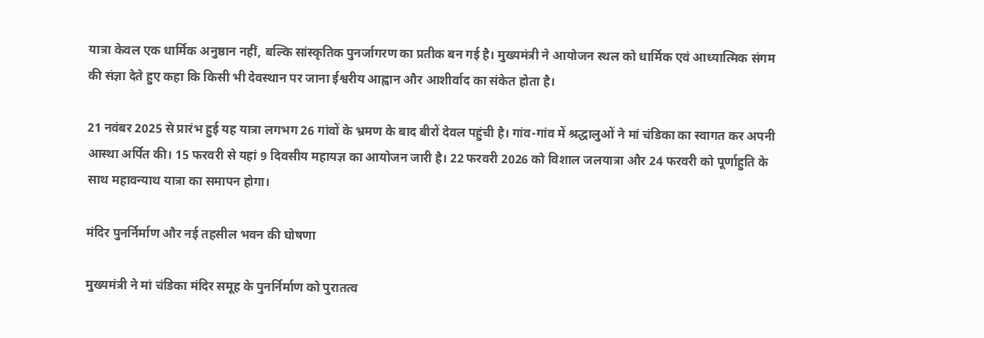यात्रा केवल एक धार्मिक अनुष्ठान नहीं, बल्कि सांस्कृतिक पुनर्जागरण का प्रतीक बन गई है। मुख्यमंत्री ने आयोजन स्थल को धार्मिक एवं आध्यात्मिक संगम की संज्ञा देते हुए कहा कि किसी भी देवस्थान पर जाना ईश्वरीय आह्वान और आशीर्वाद का संकेत होता है।

21 नवंबर 2025 से प्रारंभ हुई यह यात्रा लगभग 26 गांवों के भ्रमण के बाद बीरों देवल पहुंची है। गांव-गांव में श्रद्धालुओं ने मां चंडिका का स्वागत कर अपनी आस्था अर्पित की। 15 फरवरी से यहां 9 दिवसीय महायज्ञ का आयोजन जारी है। 22 फरवरी 2026 को विशाल जलयात्रा और 24 फरवरी को पूर्णाहुति के साथ महावन्याथ यात्रा का समापन होगा।

मंदिर पुनर्निर्माण और नई तहसील भवन की घोषणा

मुख्यमंत्री ने मां चंडिका मंदिर समूह के पुनर्निर्माण को पुरातत्व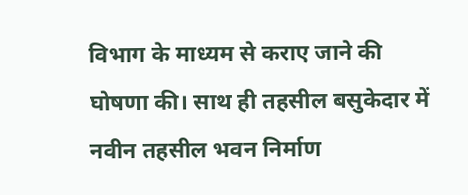विभाग के माध्यम से कराए जाने की घोषणा की। साथ ही तहसील बसुकेदार में नवीन तहसील भवन निर्माण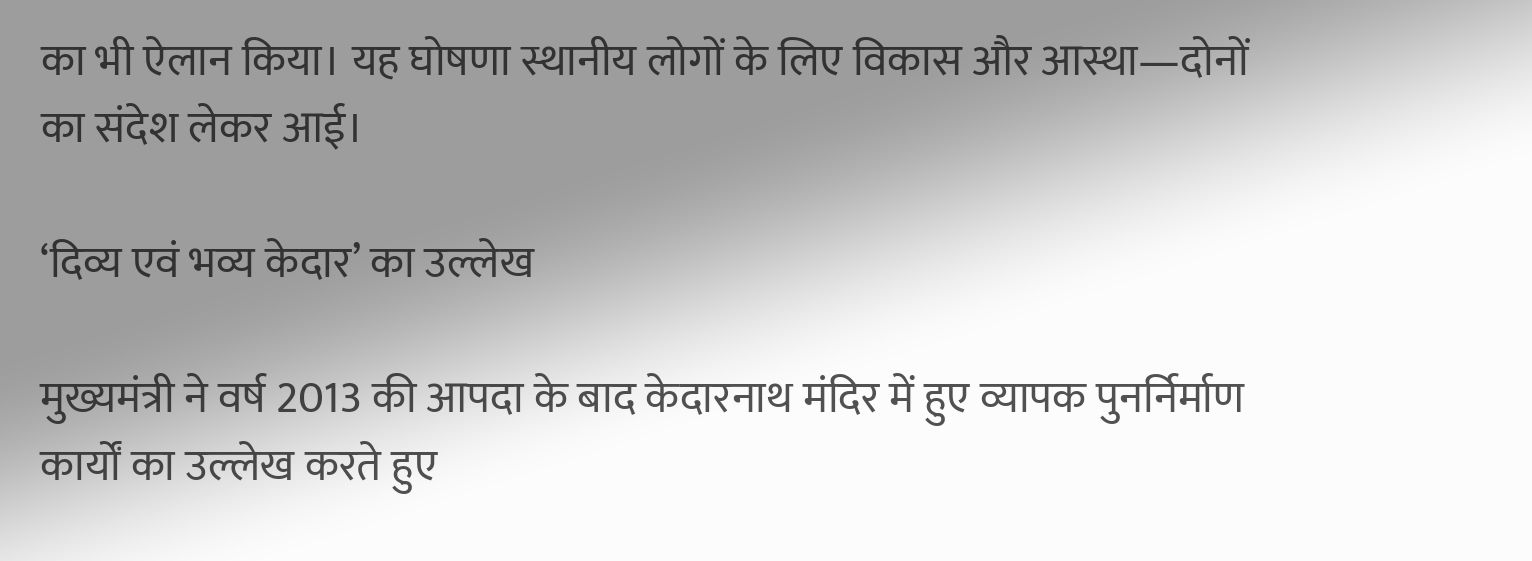का भी ऐलान किया। यह घोषणा स्थानीय लोगों के लिए विकास और आस्था—दोनों का संदेश लेकर आई।

‘दिव्य एवं भव्य केदार’ का उल्लेख

मुख्यमंत्री ने वर्ष 2013 की आपदा के बाद केदारनाथ मंदिर में हुए व्यापक पुनर्निर्माण कार्यों का उल्लेख करते हुए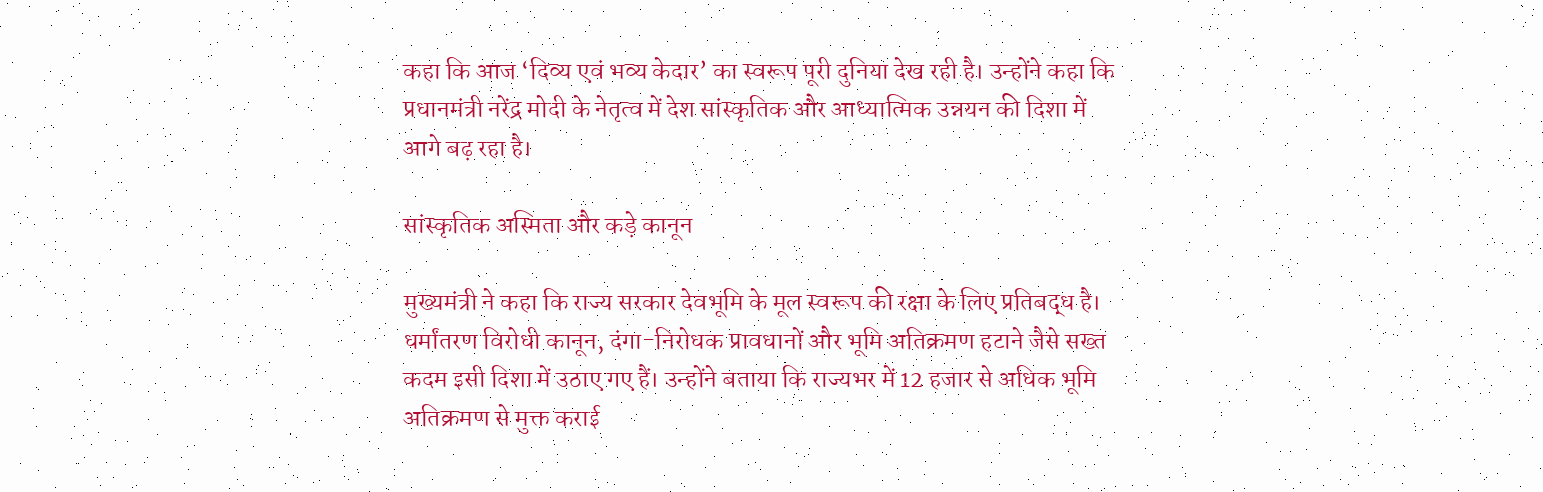कहा कि आज ‘दिव्य एवं भव्य केदार’ का स्वरूप पूरी दुनिया देख रही है। उन्होंने कहा कि प्रधानमंत्री नरेंद्र मोदी के नेतृत्व में देश सांस्कृतिक और आध्यात्मिक उन्नयन की दिशा में आगे बढ़ रहा है।

सांस्कृतिक अस्मिता और कड़े कानून

मुख्यमंत्री ने कहा कि राज्य सरकार देवभूमि के मूल स्वरूप की रक्षा के लिए प्रतिबद्ध है। धर्मांतरण विरोधी कानून, दंगा-निरोधक प्रावधानों और भूमि अतिक्रमण हटाने जैसे सख्त कदम इसी दिशा में उठाए गए हैं। उन्होंने बताया कि राज्यभर में 12 हजार से अधिक भूमि अतिक्रमण से मुक्त कराई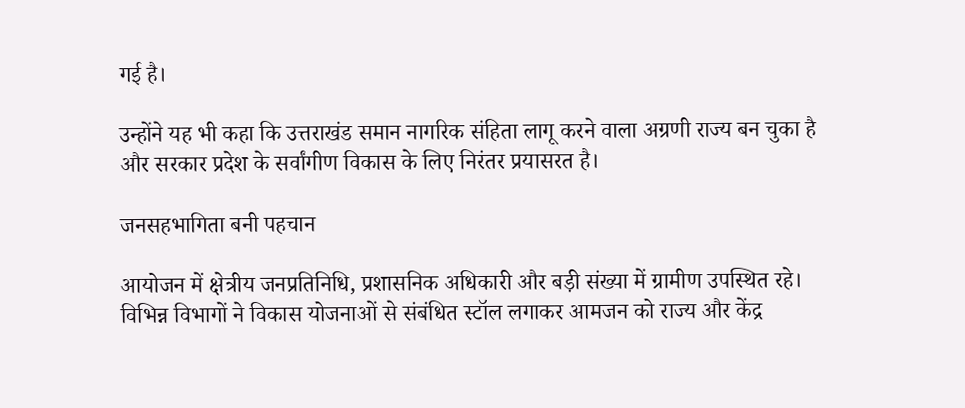गई है।

उन्होंने यह भी कहा कि उत्तराखंड समान नागरिक संहिता लागू करने वाला अग्रणी राज्य बन चुका है और सरकार प्रदेश के सर्वांगीण विकास के लिए निरंतर प्रयासरत है।

जनसहभागिता बनी पहचान

आयोजन में क्षेत्रीय जनप्रतिनिधि, प्रशासनिक अधिकारी और बड़ी संख्या में ग्रामीण उपस्थित रहे। विभिन्न विभागों ने विकास योजनाओं से संबंधित स्टॉल लगाकर आमजन को राज्य और केंद्र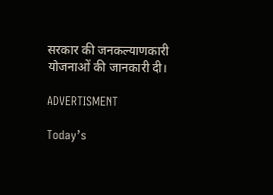सरकार की जनकल्याणकारी योजनाओं की जानकारी दी।

ADVERTISMENT

Today’s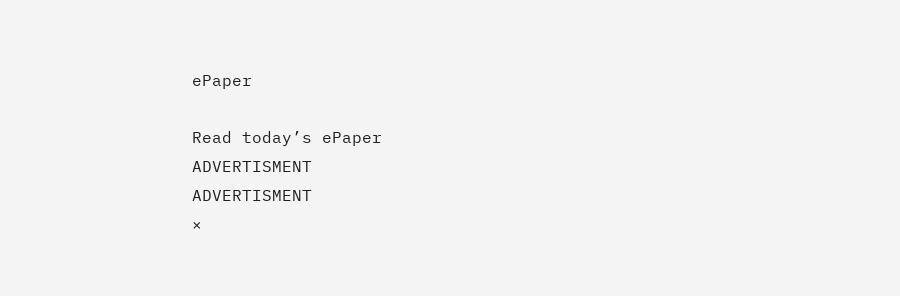ePaper

Read today’s ePaper
ADVERTISMENT
ADVERTISMENT
×